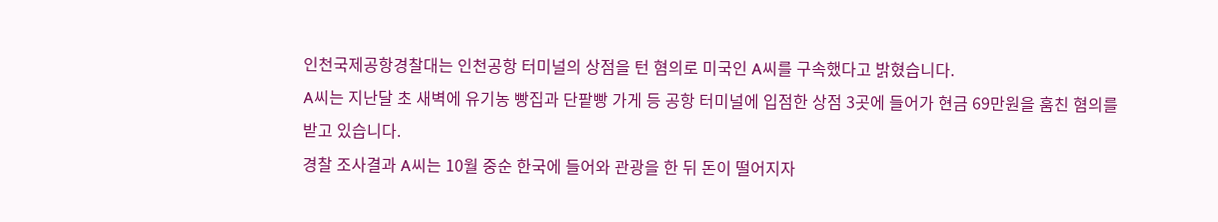인천국제공항경찰대는 인천공항 터미널의 상점을 턴 혐의로 미국인 A씨를 구속했다고 밝혔습니다.
A씨는 지난달 초 새벽에 유기농 빵집과 단팥빵 가게 등 공항 터미널에 입점한 상점 3곳에 들어가 현금 69만원을 훔친 혐의를 받고 있습니다.
경찰 조사결과 A씨는 10월 중순 한국에 들어와 관광을 한 뒤 돈이 떨어지자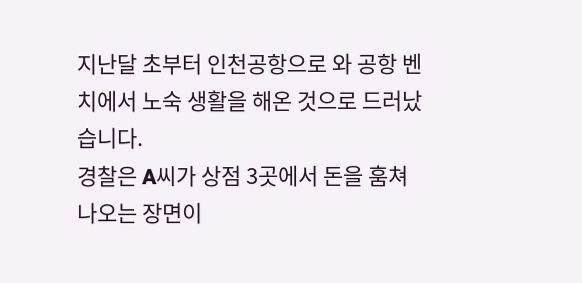지난달 초부터 인천공항으로 와 공항 벤치에서 노숙 생활을 해온 것으로 드러났습니다.
경찰은 A씨가 상점 3곳에서 돈을 훔쳐 나오는 장면이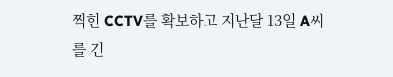찍힌 CCTV를 확보하고 지난달 13일 A씨를 긴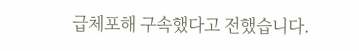급체포해 구속했다고 전했습니다.